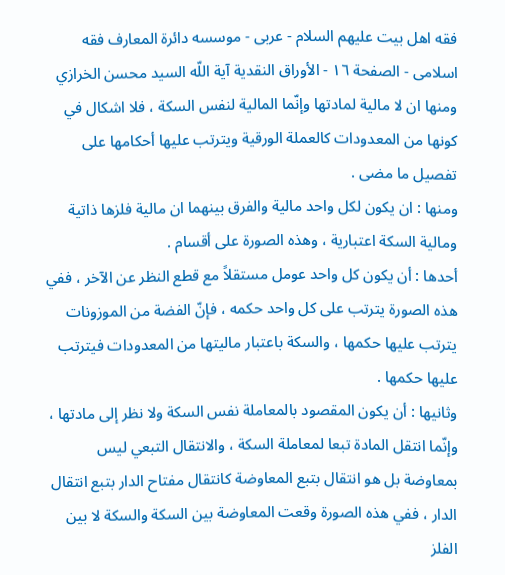فقه اهل بیت علیهم السلام - عربی - موسسه دائرة المعارف فقه اسلامی - الصفحة ١٦ - الأوراق النقدية آية اللّه السيد محسن الخرازي
ومنها ان لا مالية لمادتها وإنّما المالية لنفس السكة ، فلا اشكال في كونها من المعدودات كالعملة الورقية ويترتب عليها أحكامها على تفصيل ما مضى .
ومنها : ان يكون لكل واحد مالية والفرق بينهما ان مالية فلزها ذاتية ومالية السكة اعتبارية ، وهذه الصورة على أقسام .
أحدها : أن يكون كل واحد عومل مستقلاً مع قطع النظر عن الآخر ، ففي هذه الصورة يترتب على كل واحد حكمه ، فإنّ الفضة من الموزونات يترتب عليها حكمها ، والسكة باعتبار ماليتها من المعدودات فيترتب عليها حكمها .
وثانيها : أن يكون المقصود بالمعاملة نفس السكة ولا نظر إلى مادتها ، وإنّما انتقل المادة تبعا لمعاملة السكة ، والانتقال التبعي ليس بمعاوضة بل هو انتقال بتبع المعاوضة كانتقال مفتاح الدار بتبع انتقال الدار ، ففي هذه الصورة وقعت المعاوضة بين السكة والسكة لا بين الفلز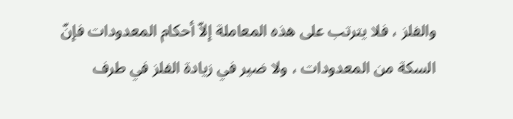والفلز ، فلا يترتب على هذه المعاملة إلاّ أحكام المعدودات فإنّ السكة من المعدودات ، ولا ضير في زيادة الفلز في طرف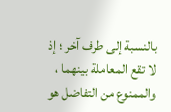بالنسبة إلى طرف آخر ؛ إذ لا تقع المعاملة بينهما ، والممنوع من التفاضل هو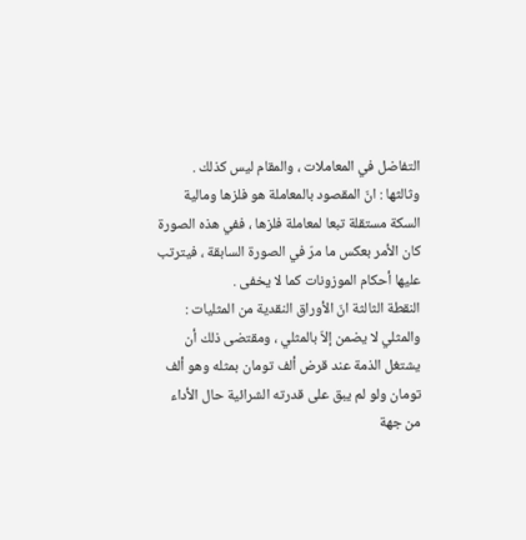التفاضل في المعاملات ، والمقام ليس كذلك .
وثالثها : انّ المقصود بالمعاملة هو فلزها ومالية السكة مستقلة تبعا لمعاملة فلزها ، ففي هذه الصورة كان الأمر بعكس ما مرّ في الصورة السابقة ، فيترتب عليها أحكام الموزونات كما لا يخفى .
النقطة الثالثة انّ الأوراق النقدية من المثليات :
والمثلي لا يضمن إلاّ بالمثلي ، ومقتضى ذلك أن يشتغل الذمة عند قرض ألف تومان بمثله وهو ألف تومان ولو لم يبق على قدرته الشرائية حال الأداء من جهة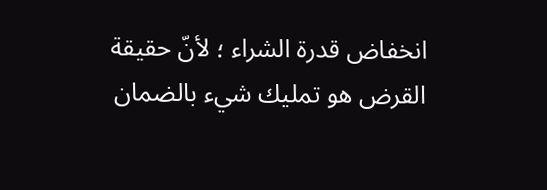انخفاض قدرة الشراء ؛ لأنّ حقيقة القرض هو تمليك شيء بالضمان